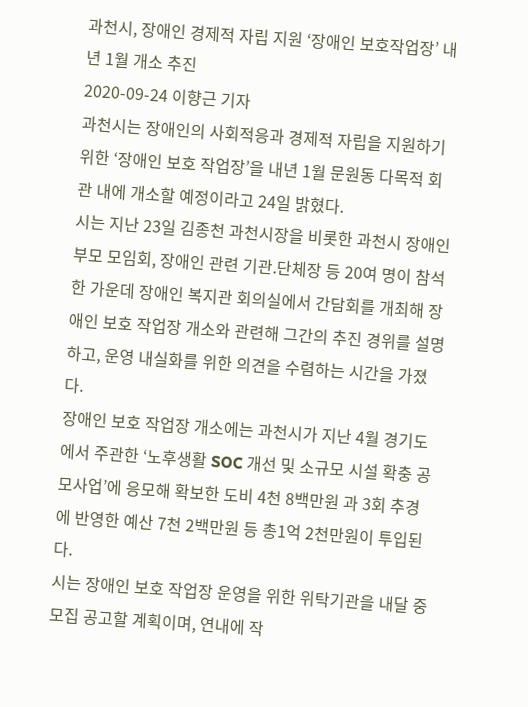과천시, 장애인 경제적 자립 지원 ‘장애인 보호작업장’ 내년 1월 개소 추진
2020-09-24 이향근 기자
과천시는 장애인의 사회적응과 경제적 자립을 지원하기 위한 ‘장애인 보호 작업장’을 내년 1월 문원동 다목적 회관 내에 개소할 예정이라고 24일 밝혔다.
시는 지난 23일 김종천 과천시장을 비롯한 과천시 장애인 부모 모임회, 장애인 관련 기관.단체장 등 20여 명이 참석한 가운데 장애인 복지관 회의실에서 간담회를 개최해 장애인 보호 작업장 개소와 관련해 그간의 추진 경위를 설명하고, 운영 내실화를 위한 의견을 수렴하는 시간을 가졌다.
장애인 보호 작업장 개소에는 과천시가 지난 4월 경기도에서 주관한 ‘노후생활 SOC 개선 및 소규모 시설 확충 공모사업’에 응모해 확보한 도비 4천 8백만원 과 3회 추경에 반영한 예산 7천 2백만원 등 총1억 2천만원이 투입된다.
시는 장애인 보호 작업장 운영을 위한 위탁기관을 내달 중 모집 공고할 계획이며, 연내에 작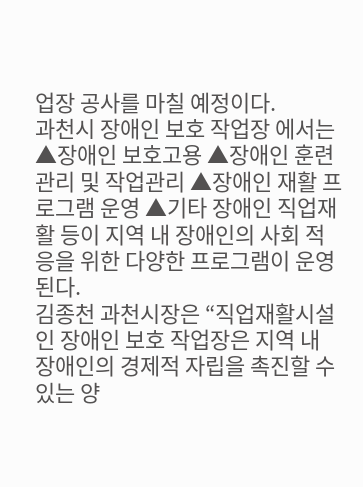업장 공사를 마칠 예정이다.
과천시 장애인 보호 작업장 에서는 ▲장애인 보호고용 ▲장애인 훈련관리 및 작업관리 ▲장애인 재활 프로그램 운영 ▲기타 장애인 직업재활 등이 지역 내 장애인의 사회 적응을 위한 다양한 프로그램이 운영된다.
김종천 과천시장은 “직업재활시설인 장애인 보호 작업장은 지역 내 장애인의 경제적 자립을 촉진할 수 있는 양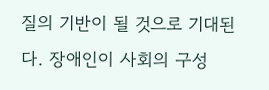질의 기반이 될 것으로 기대된다. 장애인이 사회의 구성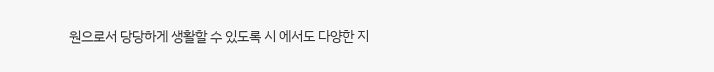원으로서 당당하게 생활할 수 있도록 시 에서도 다양한 지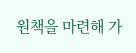원책을 마련해 가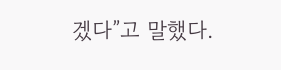겠다”고 말했다.